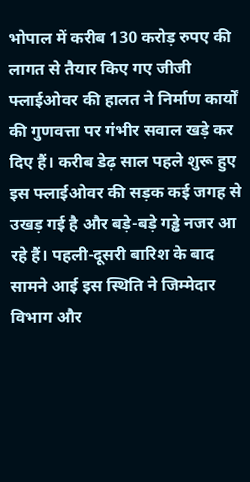भोपाल में करीब 130 करोड़ रुपए की लागत से तैयार किए गए जीजी फ्लाईओवर की हालत ने निर्माण कार्यों की गुणवत्ता पर गंभीर सवाल खड़े कर दिए हैं। करीब डेढ़ साल पहले शुरू हुए इस फ्लाईओवर की सड़क कई जगह से उखड़ गई है और बड़े-बड़े गड्ढे नजर आ रहे हैं। पहली-दूसरी बारिश के बाद सामने आई इस स्थिति ने जिम्मेदार विभाग और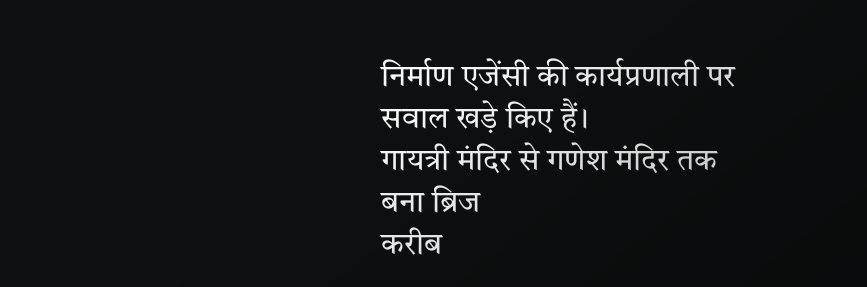निर्माण एजेंसी की कार्यप्रणाली पर सवाल खड़े किए हैं।
गायत्री मंदिर से गणेश मंदिर तक बना ब्रिज
करीब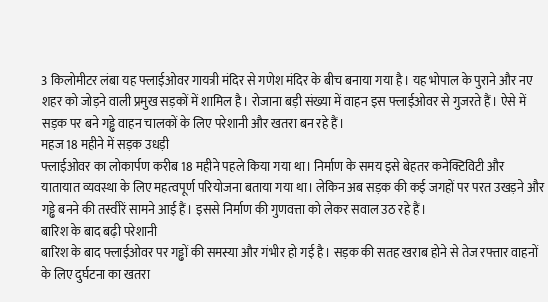3 किलोमीटर लंबा यह फ्लाईओवर गायत्री मंदिर से गणेश मंदिर के बीच बनाया गया है। यह भोपाल के पुराने और नए शहर को जोड़ने वाली प्रमुख सड़कों में शामिल है। रोजाना बड़ी संख्या में वाहन इस फ्लाईओवर से गुजरते हैं। ऐसे में सड़क पर बने गड्ढे वाहन चालकों के लिए परेशानी और खतरा बन रहे हैं।
महज 18 महीने में सड़क उधड़ी
फ्लाईओवर का लोकार्पण करीब 18 महीने पहले किया गया था। निर्माण के समय इसे बेहतर कनेक्टिविटी और यातायात व्यवस्था के लिए महत्वपूर्ण परियोजना बताया गया था। लेकिन अब सड़क की कई जगहों पर परत उखड़ने और गड्ढे बनने की तस्वीरें सामने आई हैं। इससे निर्माण की गुणवत्ता को लेकर सवाल उठ रहे हैं।
बारिश के बाद बढ़ी परेशानी
बारिश के बाद फ्लाईओवर पर गड्ढों की समस्या और गंभीर हो गई है। सड़क की सतह खराब होने से तेज रफ्तार वाहनों के लिए दुर्घटना का खतरा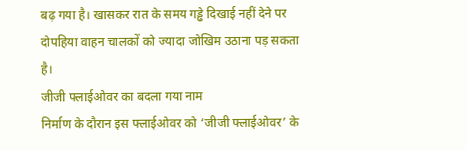बढ़ गया है। खासकर रात के समय गड्ढे दिखाई नहीं देने पर दोपहिया वाहन चालकों को ज्यादा जोखिम उठाना पड़ सकता है।
जीजी फ्लाईओवर का बदला गया नाम
निर्माण के दौरान इस फ्लाईओवर को ‘जीजी फ्लाईओवर’ के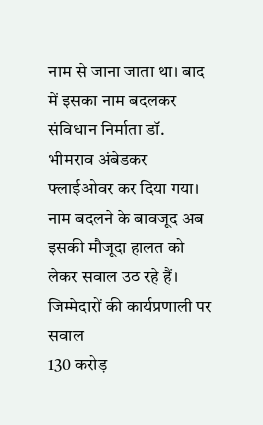नाम से जाना जाता था। बाद में इसका नाम बदलकर संविधान निर्माता डॉ. भीमराव अंबेडकर फ्लाईओवर कर दिया गया। नाम बदलने के बावजूद अब इसकी मौजूदा हालत को लेकर सवाल उठ रहे हैं।
जिम्मेदारों की कार्यप्रणाली पर सवाल
130 करोड़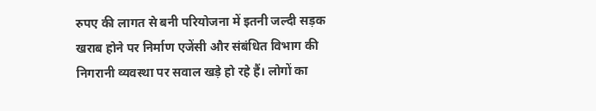रुपए की लागत से बनी परियोजना में इतनी जल्दी सड़क खराब होने पर निर्माण एजेंसी और संबंधित विभाग की निगरानी व्यवस्था पर सवाल खड़े हो रहे हैं। लोगों का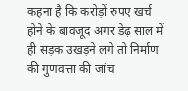कहना है कि करोड़ों रुपए खर्च होने के बावजूद अगर डेढ़ साल में ही सड़क उखड़ने लगे तो निर्माण की गुणवत्ता की जांच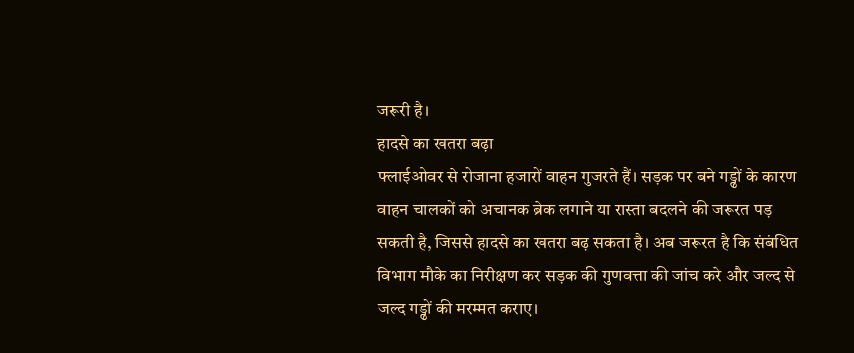जरूरी है।
हादसे का खतरा बढ़ा
फ्लाईओवर से रोजाना हजारों वाहन गुजरते हैं। सड़क पर बने गड्ढों के कारण वाहन चालकों को अचानक ब्रेक लगाने या रास्ता बदलने की जरूरत पड़ सकती है, जिससे हादसे का खतरा बढ़ सकता है। अब जरूरत है कि संबंधित विभाग मौके का निरीक्षण कर सड़क की गुणवत्ता की जांच करे और जल्द से जल्द गड्ढों की मरम्मत कराए।